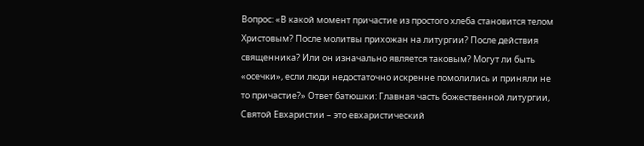Вопрос: «В какой момент причастие из простого хлеба становится телом Христовым? После молитвы прихожан на литургии? После действия священника? Или он изначально является таковым? Могут ли быть «осечки», если люди недостаточно искренне помолились и приняли не то причастие?» Ответ батюшки: Главная часть божественной литургии, Святой Евхаристии – это евхаристический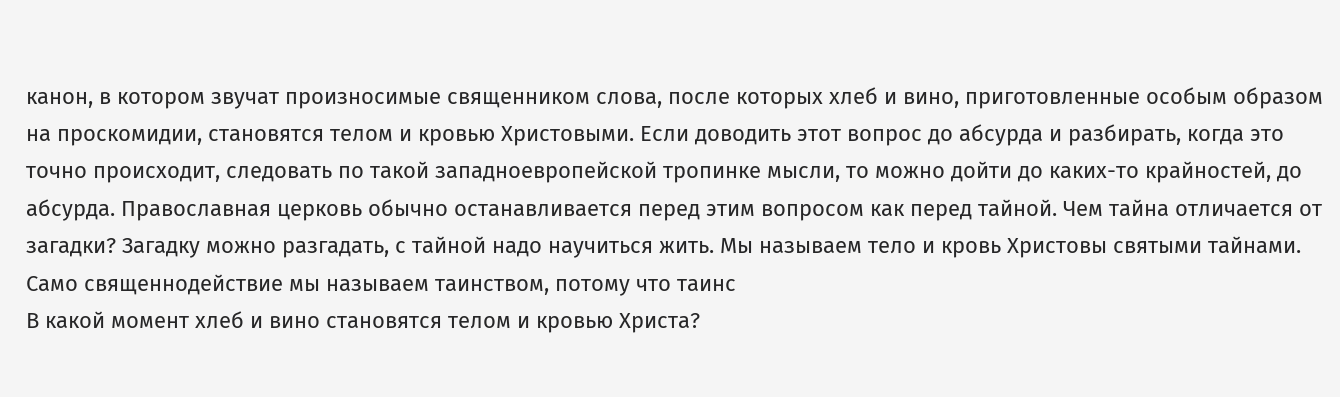канон, в котором звучат произносимые священником слова, после которых хлеб и вино, приготовленные особым образом на проскомидии, становятся телом и кровью Христовыми. Если доводить этот вопрос до абсурда и разбирать, когда это точно происходит, следовать по такой западноевропейской тропинке мысли, то можно дойти до каких-то крайностей, до абсурда. Православная церковь обычно останавливается перед этим вопросом как перед тайной. Чем тайна отличается от загадки? Загадку можно разгадать, с тайной надо научиться жить. Мы называем тело и кровь Христовы святыми тайнами. Само священнодействие мы называем таинством, потому что таинс
В какой момент хлеб и вино становятся телом и кровью Христа?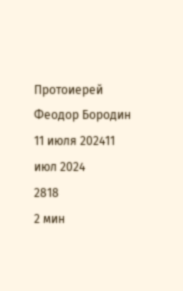Протоиерей Феодор Бородин
11 июля 202411 июл 2024
2818
2 мин